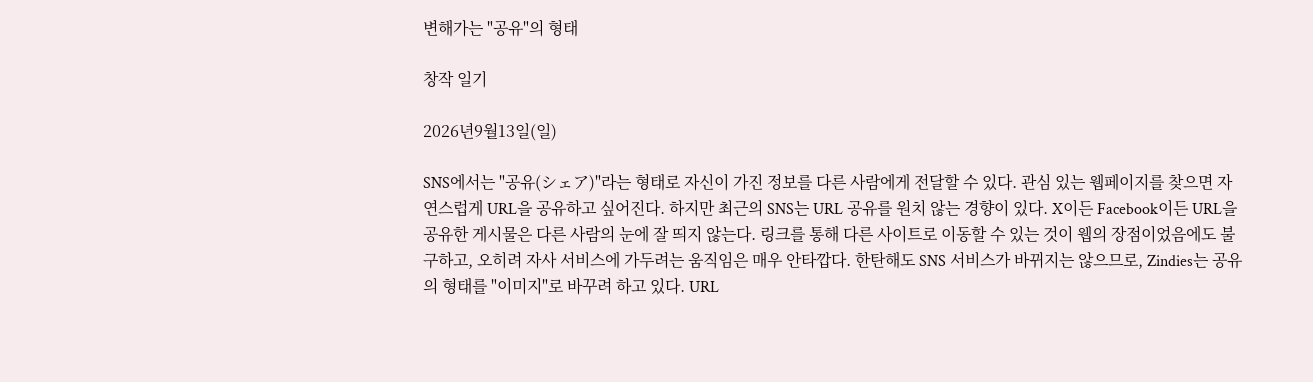변해가는 "공유"의 형태

창작 일기

2026년9월13일(일)

SNS에서는 "공유(シェア)"라는 형태로 자신이 가진 정보를 다른 사람에게 전달할 수 있다. 관심 있는 웹페이지를 찾으면 자연스럽게 URL을 공유하고 싶어진다. 하지만 최근의 SNS는 URL 공유를 원치 않는 경향이 있다. X이든 Facebook이든 URL을 공유한 게시물은 다른 사람의 눈에 잘 띄지 않는다. 링크를 통해 다른 사이트로 이동할 수 있는 것이 웹의 장점이었음에도 불구하고, 오히려 자사 서비스에 가두려는 움직임은 매우 안타깝다. 한탄해도 SNS 서비스가 바뀌지는 않으므로, Zindies는 공유의 형태를 "이미지"로 바꾸려 하고 있다. URL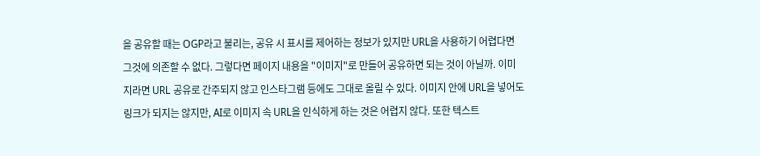을 공유할 때는 OGP라고 불리는, 공유 시 표시를 제어하는 정보가 있지만 URL을 사용하기 어렵다면 그것에 의존할 수 없다. 그렇다면 페이지 내용을 "이미지"로 만들어 공유하면 되는 것이 아닐까. 이미지라면 URL 공유로 간주되지 않고 인스타그램 등에도 그대로 올릴 수 있다. 이미지 안에 URL을 넣어도 링크가 되지는 않지만, AI로 이미지 속 URL을 인식하게 하는 것은 어렵지 않다. 또한 텍스트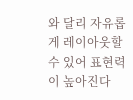와 달리 자유롭게 레이아웃할 수 있어 표현력이 높아진다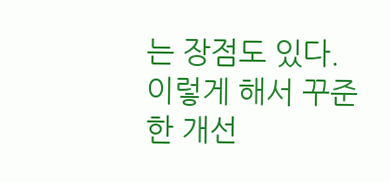는 장점도 있다. 이렇게 해서 꾸준한 개선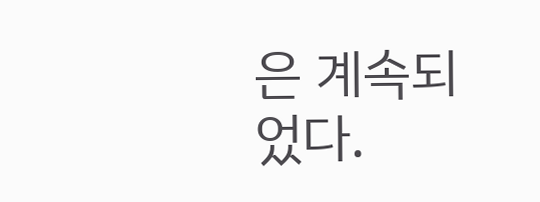은 계속되었다.